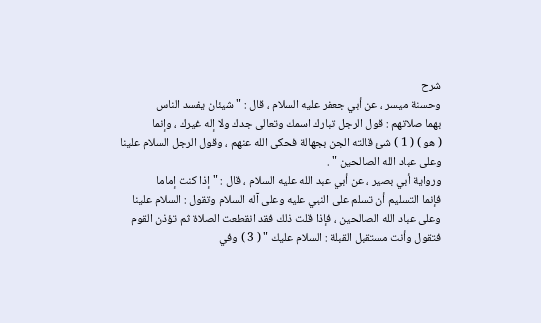شرح
وحسنة ميسر ، عن أبي جعفر عليه السلام ، قال : " شيئان يفسد الناس
بهما صلاتهم : قول الرجل تبارك اسمك وتعالى جدك ولا إله غيرك ، وإنما
( هو ) ( 1 ) شئ قالته الجن بجهالة فحكى الله عنهم ، وقول الرجل السلام علينا
وعلى عباد الله الصالحين " .
ورواية أبي بصير ، عن أبي عبد الله عليه السلام ، قال : " إذا كنت إماما
فإنما التسليم أن تسلم على النبي عليه وعلى آله السلام وتقول : السلام علينا
وعلى عباد الله الصالحين ، فإذا قلت ذلك فقد انقطعت الصلاة ثم تؤذن القوم
فتقول وأنت مستقبل القبلة : السلام عليك " ( 3 ) وفي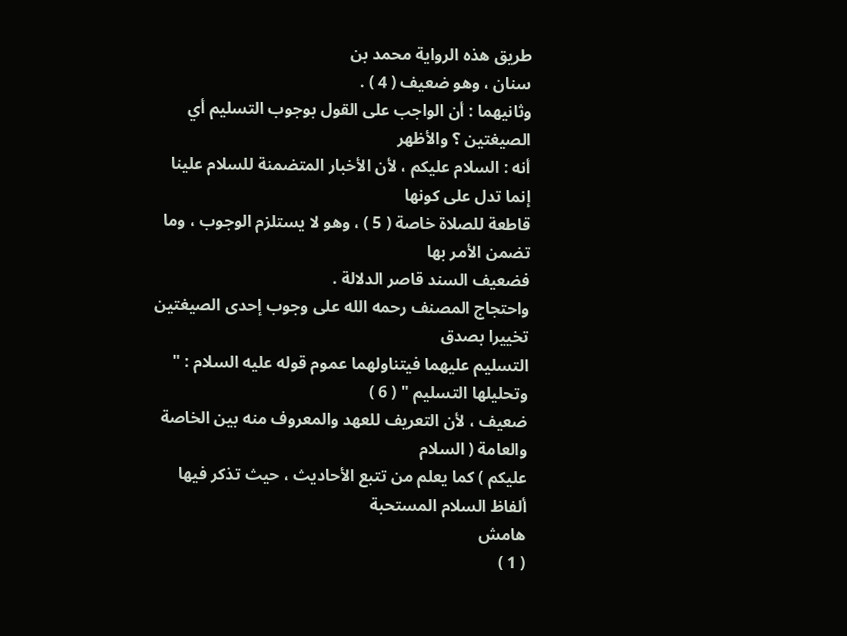طريق هذه الرواية محمد بن
سنان ، وهو ضعيف ( 4 ) .
وثانيهما : أن الواجب على القول بوجوب التسليم أي الصيغتين ؟ والأظهر
أنه : السلام عليكم ، لأن الأخبار المتضمنة للسلام علينا إنما تدل على كونها
قاطعة للصلاة خاصة ( 5 ) ، وهو لا يستلزم الوجوب ، وما تضمن الأمر بها
فضعيف السند قاصر الدلالة .
واحتجاج المصنف رحمه الله على وجوب إحدى الصيغتين تخييرا بصدق
التسليم عليهما فيتناولهما عموم قوله عليه السلام : " وتحليلها التسليم " ( 6 )
ضعيف ، لأن التعريف للعهد والمعروف منه بين الخاصة والعامة ( السلام
عليكم ) كما يعلم من تتبع الأحاديث ، حيث تذكر فيها ألفاظ السلام المستحبة
هامش
( 1 )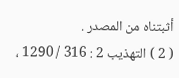أثبتناه من المصدر .
( 2 ) التهذيب 2 : 316 / 1290 ،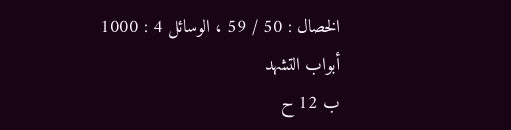الخصال : 50 / 59 ، الوسائل 4 : 1000 أبواب التشهد
ب 12 ح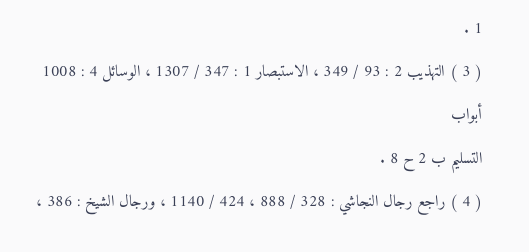1 .
( 3 ) التهذيب 2 : 93 / 349 ، الاستبصار 1 : 347 / 1307 ، الوسائل 4 : 1008 أبواب
التسليم ب 2 ح 8 .
( 4 ) راجع رجال النجاشي : 328 / 888 ، 424 / 1140 ، ورجال الشيخ : 386 ،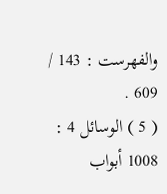والفهرست : 143 / 609 .
( 5 ) الوسائل 4 : 1008 أبواب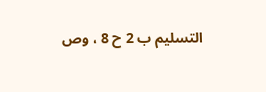التسليم ب 2 ح 8 ، وص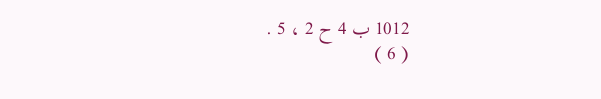1012 ب 4 ح 2 ، 5 .
( 6 )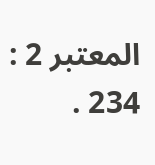المعتبر 2 : 234 .